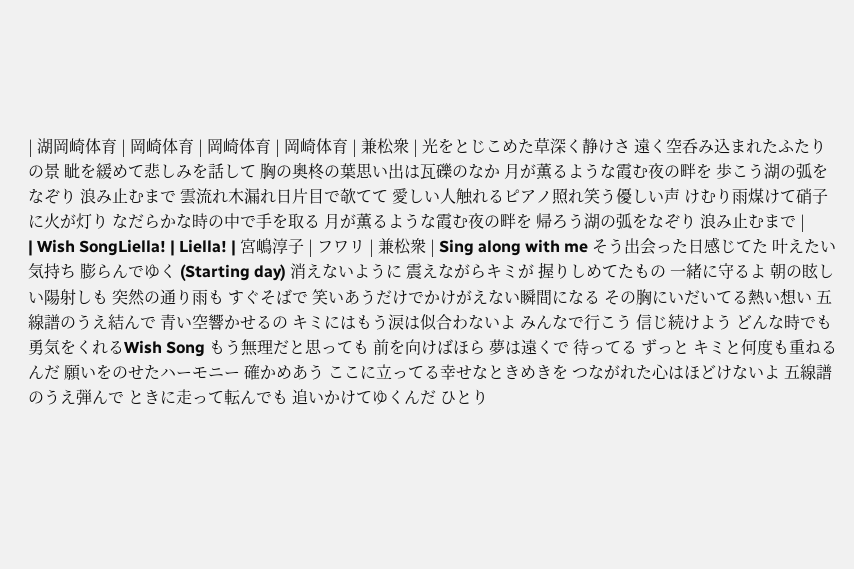| 湖岡崎体育 | 岡崎体育 | 岡崎体育 | 岡崎体育 | 兼松衆 | 光をとじこめた草深く静けさ 遠く空呑み込まれたふたりの景 眦を緩めて悲しみを話して 胸の奥柊の葉思い出は瓦礫のなか 月が薫るような霞む夜の畔を 歩こう湖の弧をなぞり 浪み止むまで 雲流れ木漏れ日片目で欹てて 愛しい人触れるピアノ照れ笑う優しい声 けむり雨煤けて硝子に火が灯り なだらかな時の中で手を取る 月が薫るような霞む夜の畔を 帰ろう湖の弧をなぞり 浪み止むまで |
| Wish SongLiella! | Liella! | 宮嶋淳子 | フワリ | 兼松衆 | Sing along with me そう出会った日感じてた 叶えたい気持ち 膨らんでゆく (Starting day) 消えないように 震えながらキミが 握りしめてたもの 一緒に守るよ 朝の眩しい陽射しも 突然の通り雨も すぐそばで 笑いあうだけでかけがえない瞬間になる その胸にいだいてる熱い想い 五線譜のうえ結んで 青い空響かせるの キミにはもう涙は似合わないよ みんなで行こう 信じ続けよう どんな時でも 勇気をくれるWish Song もう無理だと思っても 前を向けばほら 夢は遠くで 待ってる ずっと キミと何度も重ねるんだ 願いをのせたハーモニー 確かめあう ここに立ってる幸せなときめきを つながれた心はほどけないよ 五線譜のうえ弾んで ときに走って転んでも 追いかけてゆくんだ ひとり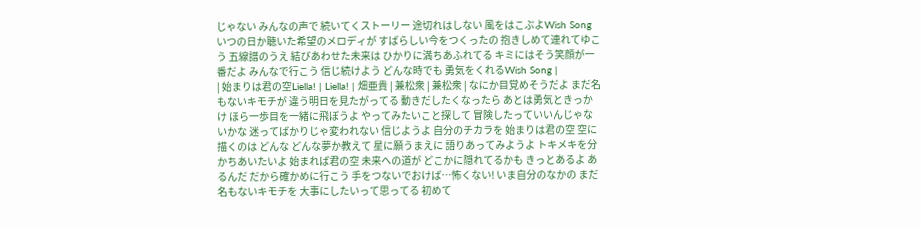じゃない みんなの声で 続いてくストーリー 途切れはしない 風をはこぶよWish Song いつの日か聴いた希望のメロディが すばらしい今をつくったの 抱きしめて連れてゆこう 五線譜のうえ 結びあわせた未来は ひかりに満ちあふれてる キミにはそう笑顔が一番だよ みんなで行こう 信じ続けよう どんな時でも 勇気をくれるWish Song |
| 始まりは君の空Liella! | Liella! | 畑亜貴 | 兼松衆 | 兼松衆 | なにか目覚めそうだよ まだ名もないキモチが 違う明日を見たがってる 動きだしたくなったら あとは勇気ときっかけ ほら一歩目を一緒に飛ぼうよ やってみたいこと探して 冒険したっていいんじゃないかな 迷ってばかりじゃ変われない 信じようよ 自分のチカラを 始まりは君の空 空に描くのは どんな どんな夢か教えて 星に願うまえに 語りあってみようよ トキメキを分かちあいたいよ 始まれば君の空 未来への道が どこかに隠れてるかも きっとあるよ あるんだ だから確かめに行こう 手をつないでおけば…怖くない! いま自分のなかの まだ名もないキモチを 大事にしたいって思ってる 初めて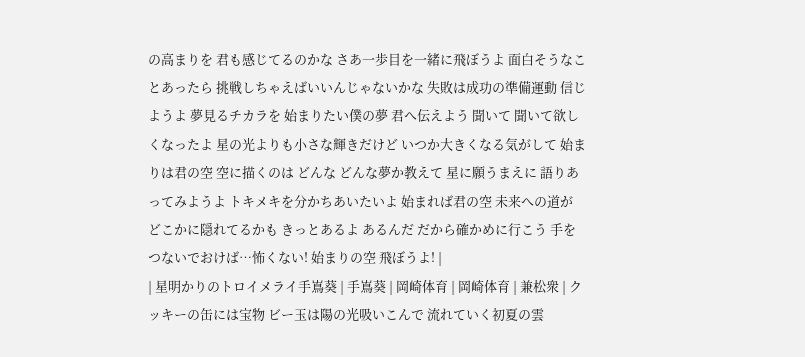の高まりを 君も感じてるのかな さあ一歩目を一緒に飛ぼうよ 面白そうなことあったら 挑戦しちゃえばいいんじゃないかな 失敗は成功の準備運動 信じようよ 夢見るチカラを 始まりたい僕の夢 君へ伝えよう 聞いて 聞いて欲しくなったよ 星の光よりも小さな輝きだけど いつか大きくなる気がして 始まりは君の空 空に描くのは どんな どんな夢か教えて 星に願うまえに 語りあってみようよ トキメキを分かちあいたいよ 始まれば君の空 未来への道が どこかに隠れてるかも きっとあるよ あるんだ だから確かめに行こう 手をつないでおけば…怖くない! 始まりの空 飛ぼうよ! |
| 星明かりのトロイメライ手嶌葵 | 手嶌葵 | 岡崎体育 | 岡崎体育 | 兼松衆 | クッキーの缶には宝物 ビー玉は陽の光吸いこんで 流れていく初夏の雲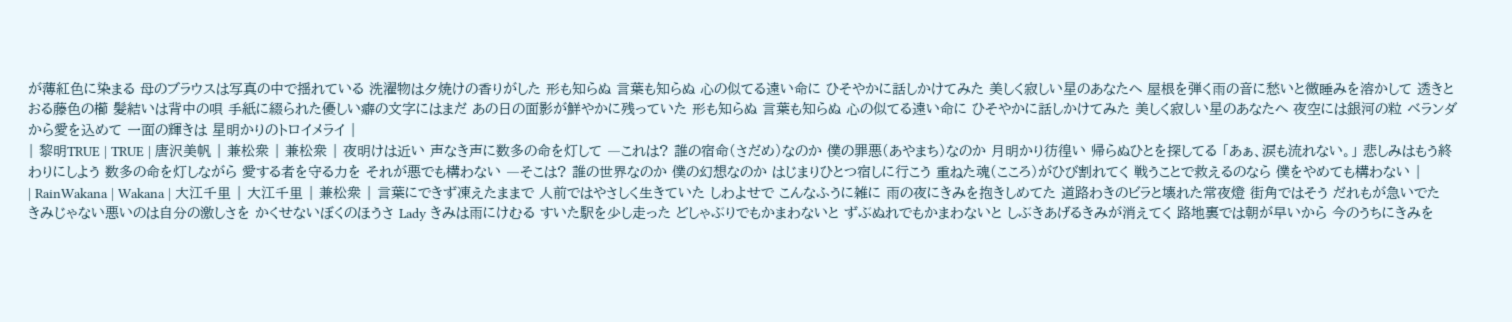が薄紅色に染まる 母のブラウスは写真の中で揺れている 洗濯物は夕焼けの香りがした 形も知らぬ 言葉も知らぬ 心の似てる遠い命に ひそやかに話しかけてみた 美しく寂しい星のあなたへ 屋根を弾く雨の音に愁いと微睡みを溶かして 透きとおる藤色の櫛 髪結いは背中の唄 手紙に綴られた優しい癖の文字にはまだ あの日の面影が鮮やかに残っていた 形も知らぬ 言葉も知らぬ 心の似てる遠い命に ひそやかに話しかけてみた 美しく寂しい星のあなたへ 夜空には銀河の粒 ベランダから愛を込めて 一面の輝きは 星明かりのトロイメライ |
| 黎明TRUE | TRUE | 唐沢美帆 | 兼松衆 | 兼松衆 | 夜明けは近い 声なき声に数多の命を灯して ―これは? 誰の宿命(さだめ)なのか 僕の罪悪(あやまち)なのか 月明かり彷徨い 帰らぬひとを探してる 「あぁ、涙も流れない。」 悲しみはもう終わりにしよう 数多の命を灯しながら 愛する者を守る力を それが悪でも構わない ―そこは? 誰の世界なのか 僕の幻想なのか はじまりひとつ宿しに行こう 重ねた魂(こころ)がひび割れてく 戦うことで救えるのなら 僕をやめても構わない |
| RainWakana | Wakana | 大江千里 | 大江千里 | 兼松衆 | 言葉にできず凍えたままで 人前ではやさしく生きていた しわよせで こんなふうに雑に 雨の夜にきみを抱きしめてた 道路わきのビラと壊れた常夜燈 街角ではそう だれもが急いでた きみじゃない悪いのは自分の激しさを かくせないぼくのほうさ Lady きみは雨にけむる すいた駅を少し走った どしゃぶりでもかまわないと ずぶぬれでもかまわないと しぶきあげるきみが消えてく 路地裏では朝が早いから 今のうちにきみを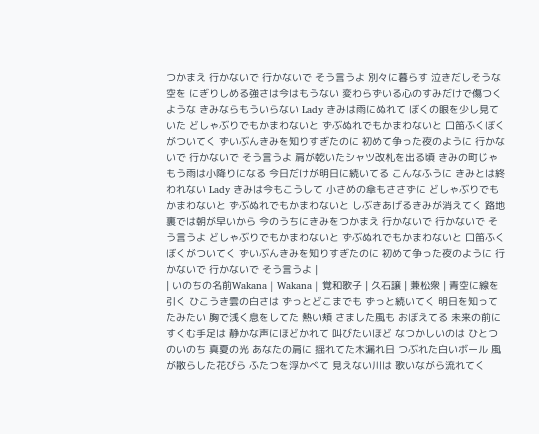つかまえ 行かないで 行かないで そう言うよ 別々に暮らす 泣きだしそうな空を にぎりしめる強さは今はもうない 変わらずいる心のすみだけで傷つくような きみならもういらない Lady きみは雨にぬれて ぼくの眼を少し見ていた どしゃぶりでもかまわないと ずぶぬれでもかまわないと 口笛ふくぼくがついてく ずいぶんきみを知りすぎたのに 初めて争った夜のように 行かないで 行かないで そう言うよ 肩が乾いたシャツ改札を出る頃 きみの町じゃもう雨は小降りになる 今日だけが明日に続いてる こんなふうに きみとは終われない Lady きみは今もこうして 小さめの傘もささずに どしゃぶりでもかまわないと ずぶぬれでもかまわないと しぶきあげるきみが消えてく 路地裏では朝が早いから 今のうちにきみをつかまえ 行かないで 行かないで そう言うよ どしゃぶりでもかまわないと ずぶぬれでもかまわないと 口笛ふくぼくがついてく ずいぶんきみを知りすぎたのに 初めて争った夜のように 行かないで 行かないで そう言うよ |
| いのちの名前Wakana | Wakana | 覚和歌子 | 久石譲 | 兼松衆 | 青空に線を引く ひこうき雲の白さは ずっとどこまでも ずっと続いてく 明日を知ってたみたい 胸で浅く息をしてた 熱い頬 さました風も おぼえてる 未来の前にすくむ手足は 静かな声にほどかれて 叫びたいほど なつかしいのは ひとつのいのち 真夏の光 あなたの肩に 揺れてた木漏れ日 つぶれた白いボール 風が散らした花びら ふたつを浮かべて 見えない川は 歌いながら流れてく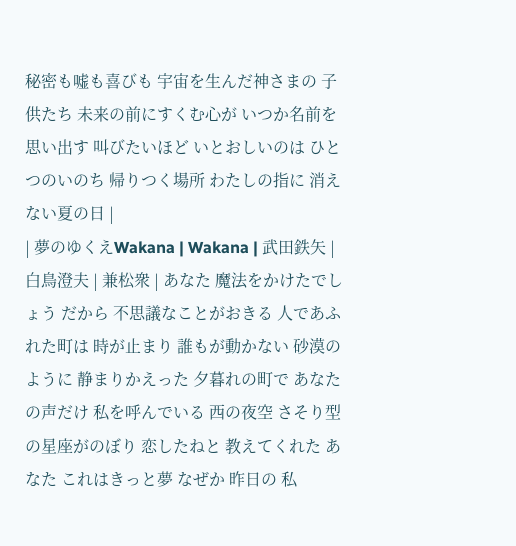秘密も嘘も喜びも 宇宙を生んだ神さまの 子供たち 未来の前にすくむ心が いつか名前を思い出す 叫びたいほど いとおしいのは ひとつのいのち 帰りつく場所 わたしの指に 消えない夏の日 |
| 夢のゆくえWakana | Wakana | 武田鉄矢 | 白鳥澄夫 | 兼松衆 | あなた 魔法をかけたでしょう だから 不思議なことがおきる 人であふれた町は 時が止まり 誰もが動かない 砂漠のように 静まりかえった 夕暮れの町で あなたの声だけ 私を呼んでいる 西の夜空 さそり型の星座がのぼり 恋したねと 教えてくれた あなた これはきっと夢 なぜか 昨日の 私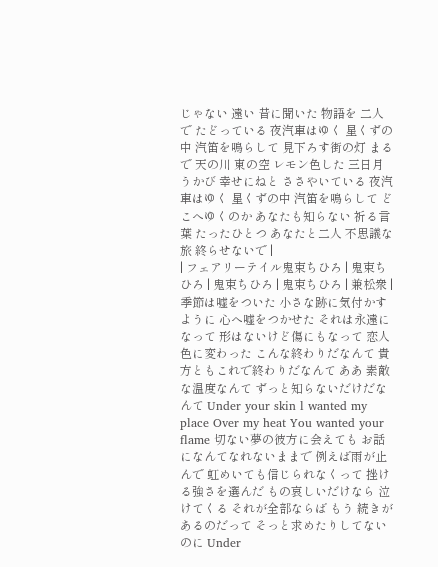じゃない 遠い 昔に聞いた 物語を 二人で たどっている 夜汽車はゆく 星くずの中 汽笛を鳴らして 見下ろす街の灯 まるで 天の川 東の空 レモン色した 三日月うかび 幸せにねと ささやいている 夜汽車はゆく 星くずの中 汽笛を鳴らして どこへゆくのか あなたも知らない 祈る言葉 たったひとつ あなたと二人 不思議な旅 終らせないで |
| フェアリーテイル鬼束ちひろ | 鬼束ちひろ | 鬼束ちひろ | 鬼束ちひろ | 兼松衆 | 季節は嘘をついた 小さな跡に気付かすように 心へ嘘をつかせた それは永遠になって 形はないけど傷にもなって 恋人色に変わった こんな終わりだなんて 貴方ともこれで終わりだなんて ああ 素敵な温度なんて ずっと知らないだけだなんて Under your skin l wanted my place Over my heat You wanted your flame 切ない夢の彼方に会えても お話になんてなれないままで 例えば雨が止んで 虹めいても信じられなくって 挫ける強さを選んだ もの哀しいだけなら 泣けてくる それが全部ならば もう 続きがあるのだって そっと求めたりしてないのに Under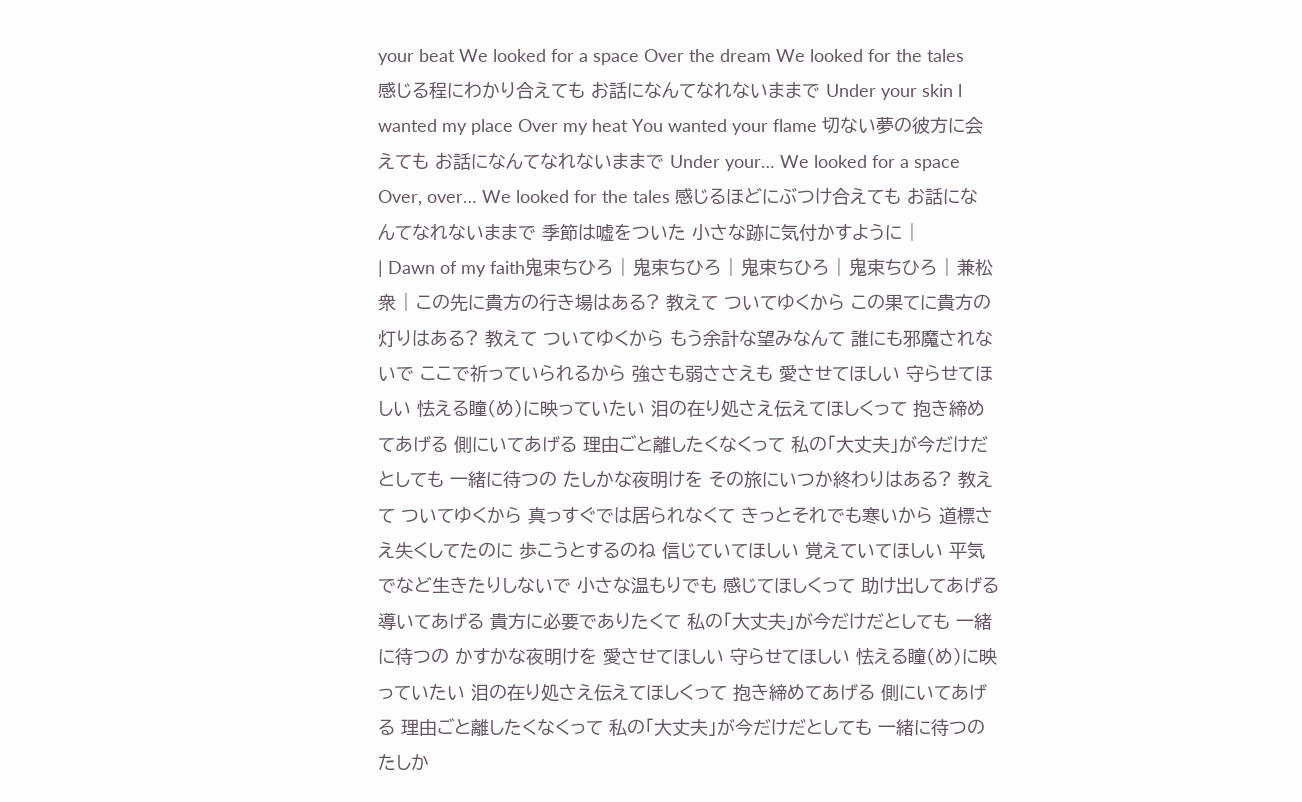your beat We looked for a space Over the dream We looked for the tales 感じる程にわかり合えても お話になんてなれないままで Under your skin l wanted my place Over my heat You wanted your flame 切ない夢の彼方に会えても お話になんてなれないままで Under your… We looked for a space Over, over… We looked for the tales 感じるほどにぶつけ合えても お話になんてなれないままで 季節は嘘をついた 小さな跡に気付かすように |
| Dawn of my faith鬼束ちひろ | 鬼束ちひろ | 鬼束ちひろ | 鬼束ちひろ | 兼松衆 | この先に貴方の行き場はある? 教えて ついてゆくから この果てに貴方の灯りはある? 教えて ついてゆくから もう余計な望みなんて 誰にも邪魔されないで ここで祈っていられるから 強さも弱ささえも 愛させてほしい 守らせてほしい 怯える瞳(め)に映っていたい 泪の在り処さえ伝えてほしくって 抱き締めてあげる 側にいてあげる 理由ごと離したくなくって 私の「大丈夫」が今だけだとしても 一緒に待つの たしかな夜明けを その旅にいつか終わりはある? 教えて ついてゆくから 真っすぐでは居られなくて きっとそれでも寒いから 道標さえ失くしてたのに 歩こうとするのね 信じていてほしい 覚えていてほしい 平気でなど生きたりしないで 小さな温もりでも 感じてほしくって 助け出してあげる 導いてあげる 貴方に必要でありたくて 私の「大丈夫」が今だけだとしても 一緒に待つの かすかな夜明けを 愛させてほしい 守らせてほしい 怯える瞳(め)に映っていたい 泪の在り処さえ伝えてほしくって 抱き締めてあげる 側にいてあげる 理由ごと離したくなくって 私の「大丈夫」が今だけだとしても 一緒に待つの たしか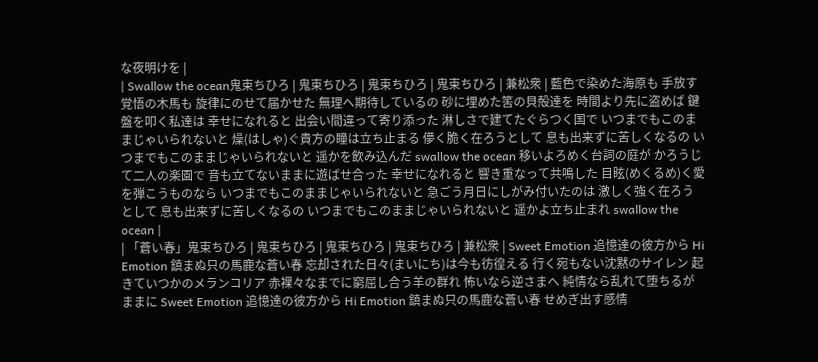な夜明けを |
| Swallow the ocean鬼束ちひろ | 鬼束ちひろ | 鬼束ちひろ | 鬼束ちひろ | 兼松衆 | 藍色で染めた海原も 手放す覚悟の木馬も 旋律にのせて届かせた 無理へ期待しているの 砂に埋めた筈の貝殻達を 時間より先に盗めば 鍵盤を叩く私達は 幸せになれると 出会い間違って寄り添った 淋しさで建てたぐらつく国で いつまでもこのままじゃいられないと 燥(はしゃ)ぐ貴方の瞳は立ち止まる 儚く脆く在ろうとして 息も出来ずに苦しくなるの いつまでもこのままじゃいられないと 遥かを飲み込んだ swallow the ocean 移いよろめく台詞の庭が かろうじて二人の楽園で 音も立てないままに遊ばせ合った 幸せになれると 響き重なって共鳴した 目眩(めくるめ)く愛を弾こうものなら いつまでもこのままじゃいられないと 急ごう月日にしがみ付いたのは 激しく強く在ろうとして 息も出来ずに苦しくなるの いつまでもこのままじゃいられないと 遥かよ立ち止まれ swallow the ocean |
| 「蒼い春」鬼束ちひろ | 鬼束ちひろ | 鬼束ちひろ | 鬼束ちひろ | 兼松衆 | Sweet Emotion 追憶達の彼方から Hi Emotion 鎮まぬ只の馬鹿な蒼い春 忘却された日々(まいにち)は今も彷徨える 行く宛もない沈黙のサイレン 起きていつかのメランコリア 赤裸々なまでに窮屈し合う羊の群れ 怖いなら逆さまへ 純情なら乱れて堕ちるがままに Sweet Emotion 追憶達の彼方から Hi Emotion 鎮まぬ只の馬鹿な蒼い春 せめぎ出す感情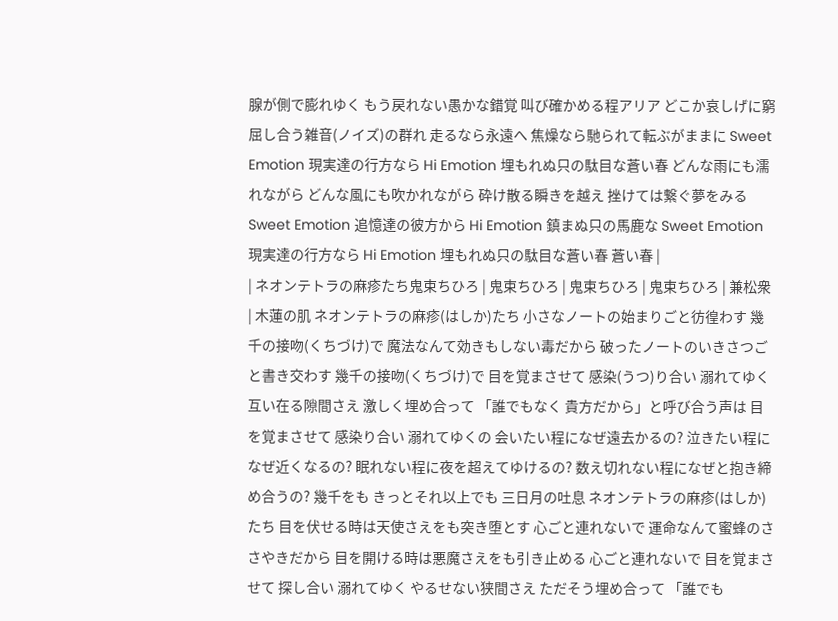腺が側で膨れゆく もう戻れない愚かな錯覚 叫び確かめる程アリア どこか哀しげに窮屈し合う雑音(ノイズ)の群れ 走るなら永遠へ 焦燥なら馳られて転ぶがままに Sweet Emotion 現実達の行方なら Hi Emotion 埋もれぬ只の駄目な蒼い春 どんな雨にも濡れながら どんな風にも吹かれながら 砕け散る瞬きを越え 挫けては繋ぐ夢をみる Sweet Emotion 追憶達の彼方から Hi Emotion 鎮まぬ只の馬鹿な Sweet Emotion 現実達の行方なら Hi Emotion 埋もれぬ只の駄目な蒼い春 蒼い春 |
| ネオンテトラの麻疹たち鬼束ちひろ | 鬼束ちひろ | 鬼束ちひろ | 鬼束ちひろ | 兼松衆 | 木蓮の肌 ネオンテトラの麻疹(はしか)たち 小さなノートの始まりごと彷徨わす 幾千の接吻(くちづけ)で 魔法なんて効きもしない毒だから 破ったノートのいきさつごと書き交わす 幾千の接吻(くちづけ)で 目を覚まさせて 感染(うつ)り合い 溺れてゆく 互い在る隙間さえ 激しく埋め合って 「誰でもなく 貴方だから」と呼び合う声は 目を覚まさせて 感染り合い 溺れてゆくの 会いたい程になぜ遠去かるの? 泣きたい程になぜ近くなるの? 眠れない程に夜を超えてゆけるの? 数え切れない程になぜと抱き締め合うの? 幾千をも きっとそれ以上でも 三日月の吐息 ネオンテトラの麻疹(はしか)たち 目を伏せる時は天使さえをも突き堕とす 心ごと連れないで 運命なんて蜜蜂のささやきだから 目を開ける時は悪魔さえをも引き止める 心ごと連れないで 目を覚まさせて 探し合い 溺れてゆく やるせない狭間さえ ただそう埋め合って 「誰でも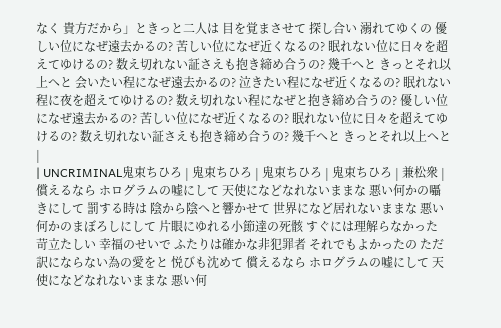なく 貴方だから」ときっと二人は 目を覚まさせて 探し合い 溺れてゆくの 優しい位になぜ遠去かるの? 苦しい位になぜ近くなるの? 眠れない位に日々を超えてゆけるの? 数え切れない証さえも抱き締め合うの? 幾千へと きっとそれ以上へと 会いたい程になぜ遠去かるの? 泣きたい程になぜ近くなるの? 眠れない程に夜を超えてゆけるの? 数え切れない程になぜと抱き締め合うの? 優しい位になぜ遠去かるの? 苦しい位になぜ近くなるの? 眠れない位に日々を超えてゆけるの? 数え切れない証さえも抱き締め合うの? 幾千へと きっとそれ以上へと |
| UNCRIMINAL鬼束ちひろ | 鬼束ちひろ | 鬼束ちひろ | 鬼束ちひろ | 兼松衆 | 償えるなら ホログラムの嘘にして 天使になどなれないままな 悪い何かの囁きにして 罰する時は 陰から陰へと響かせて 世界になど居れないままな 悪い何かのまぼろしにして 片眼にゆれる小節達の死骸 すぐには理解らなかった 苛立たしい 幸福のせいで ふたりは確かな非犯罪者 それでもよかったの ただ 訳にならない為の愛をと 悦びも沈めて 償えるなら ホログラムの嘘にして 天使になどなれないままな 悪い何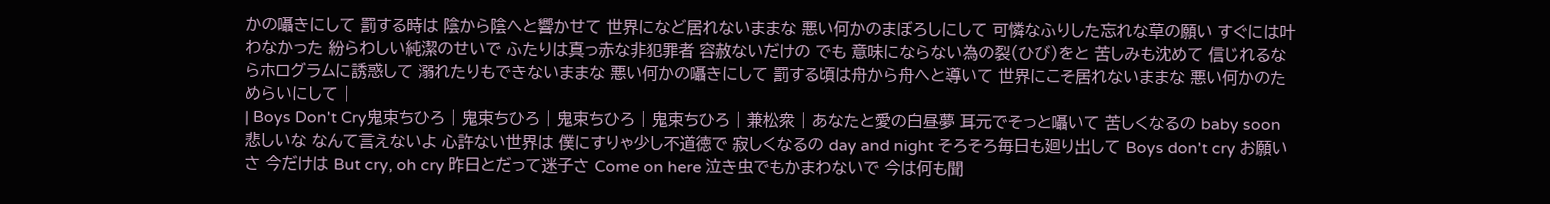かの囁きにして 罰する時は 陰から陰へと響かせて 世界になど居れないままな 悪い何かのまぼろしにして 可憐なふりした忘れな草の願い すぐには叶わなかった 紛らわしい純潔のせいで ふたりは真っ赤な非犯罪者 容赦ないだけの でも 意味にならない為の裂(ひび)をと 苦しみも沈めて 信じれるならホログラムに誘惑して 溺れたりもできないままな 悪い何かの囁きにして 罰する頃は舟から舟へと導いて 世界にこそ居れないままな 悪い何かのためらいにして |
| Boys Don't Cry鬼束ちひろ | 鬼束ちひろ | 鬼束ちひろ | 鬼束ちひろ | 兼松衆 | あなたと愛の白昼夢 耳元でそっと囁いて 苦しくなるの baby soon 悲しいな なんて言えないよ 心許ない世界は 僕にすりゃ少し不道徳で 寂しくなるの day and night そろそろ毎日も廻り出して Boys don't cry お願いさ 今だけは But cry, oh cry 昨日とだって迷子さ Come on here 泣き虫でもかまわないで 今は何も聞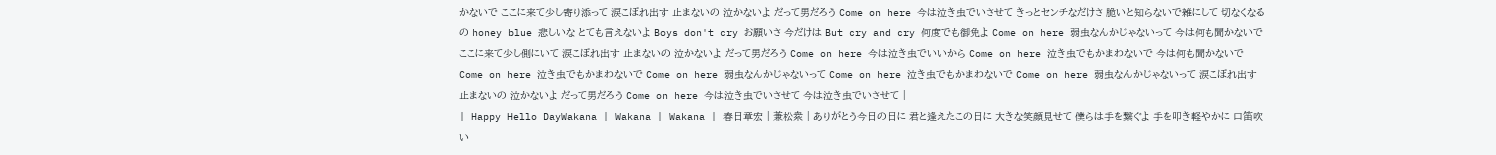かないで ここに来て少し寄り添って 涙こぼれ出す 止まないの 泣かないよ だって男だろう Come on here 今は泣き虫でいさせて きっとセンチなだけさ 脆いと知らないで雑にして 切なくなるの honey blue 悲しいな とても言えないよ Boys don't cry お願いさ 今だけは But cry and cry 何度でも御免よ Come on here 弱虫なんかじゃないって 今は何も聞かないで ここに来て少し側にいて 涙こぼれ出す 止まないの 泣かないよ だって男だろう Come on here 今は泣き虫でいいから Come on here 泣き虫でもかまわないで 今は何も聞かないで Come on here 泣き虫でもかまわないで Come on here 弱虫なんかじゃないって Come on here 泣き虫でもかまわないで Come on here 弱虫なんかじゃないって 涙こぼれ出す 止まないの 泣かないよ だって男だろう Come on here 今は泣き虫でいさせて 今は泣き虫でいさせて |
| Happy Hello DayWakana | Wakana | Wakana | 春日章宏 | 兼松衆 | ありがとう今日の日に 君と逢えたこの日に 大きな笑顔見せて 僕らは手を繋ぐよ 手を叩き軽やかに 口笛吹い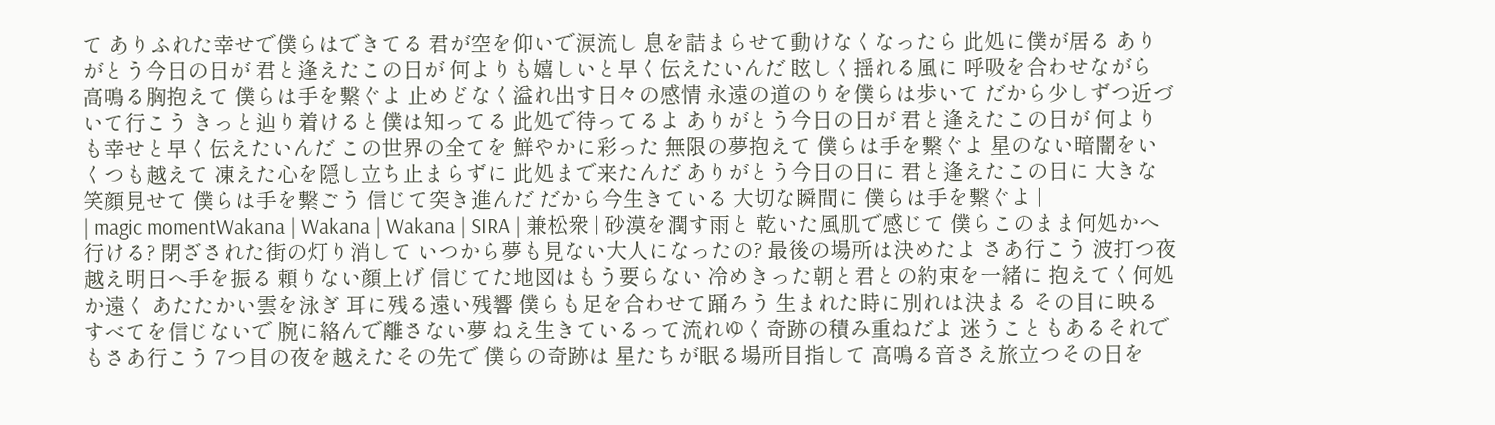て ありふれた幸せで僕らはできてる 君が空を仰いで涙流し 息を詰まらせて動けなくなったら 此処に僕が居る ありがとう今日の日が 君と逢えたこの日が 何よりも嬉しいと早く伝えたいんだ 眩しく揺れる風に 呼吸を合わせながら 高鳴る胸抱えて 僕らは手を繋ぐよ 止めどなく溢れ出す日々の感情 永遠の道のりを僕らは歩いて だから少しずつ近づいて行こう きっと辿り着けると僕は知ってる 此処で待ってるよ ありがとう今日の日が 君と逢えたこの日が 何よりも幸せと早く伝えたいんだ この世界の全てを 鮮やかに彩った 無限の夢抱えて 僕らは手を繋ぐよ 星のない暗闇をいくつも越えて 凍えた心を隠し立ち止まらずに 此処まで来たんだ ありがとう今日の日に 君と逢えたこの日に 大きな笑顔見せて 僕らは手を繋ごう 信じて突き進んだ だから今生きている 大切な瞬間に 僕らは手を繋ぐよ |
| magic momentWakana | Wakana | Wakana | SIRA | 兼松衆 | 砂漠を潤す雨と 乾いた風肌で感じて 僕らこのまま何処かへ行ける? 閉ざされた街の灯り消して いつから夢も見ない大人になったの? 最後の場所は決めたよ さあ行こう 波打つ夜越え明日へ手を振る 頼りない顔上げ 信じてた地図はもう要らない 冷めきった朝と君との約束を一緒に 抱えてく何処か遠く あたたかい雲を泳ぎ 耳に残る遠い残響 僕らも足を合わせて踊ろう 生まれた時に別れは決まる その目に映るすべてを信じないで 腕に絡んで離さない夢 ねえ生きているって流れゆく奇跡の積み重ねだよ 迷うこともあるそれでもさあ行こう 7つ目の夜を越えたその先で 僕らの奇跡は 星たちが眠る場所目指して 高鳴る音さえ旅立つその日を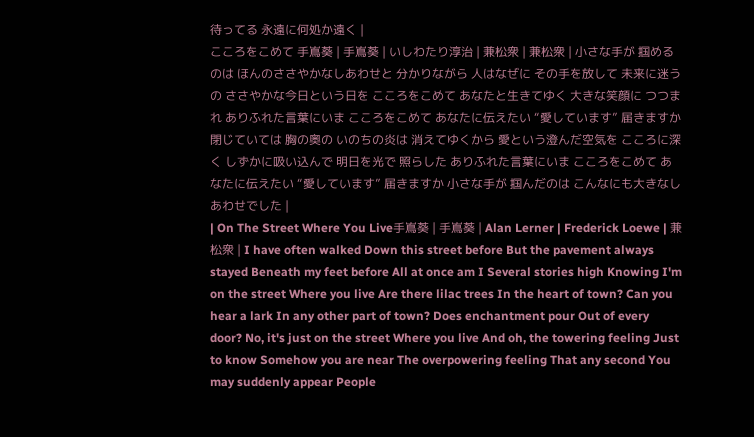待ってる 永遠に何処か遠く |
こころをこめて 手嶌葵 | 手嶌葵 | いしわたり淳治 | 兼松衆 | 兼松衆 | 小さな手が 掴めるのは ほんのささやかなしあわせと 分かりながら 人はなぜに その手を放して 未来に迷うの ささやかな今日という日を こころをこめて あなたと生きてゆく 大きな笑顔に つつまれ ありふれた言葉にいま こころをこめて あなたに伝えたい “愛しています” 届きますか 閉じていては 胸の奥の いのちの炎は 消えてゆくから 愛という澄んだ空気を こころに深く しずかに吸い込んで 明日を光で 照らした ありふれた言葉にいま こころをこめて あなたに伝えたい “愛しています” 届きますか 小さな手が 掴んだのは こんなにも大きなしあわせでした |
| On The Street Where You Live手嶌葵 | 手嶌葵 | Alan Lerner | Frederick Loewe | 兼松衆 | I have often walked Down this street before But the pavement always stayed Beneath my feet before All at once am I Several stories high Knowing I'm on the street Where you live Are there lilac trees In the heart of town? Can you hear a lark In any other part of town? Does enchantment pour Out of every door? No, it's just on the street Where you live And oh, the towering feeling Just to know Somehow you are near The overpowering feeling That any second You may suddenly appear People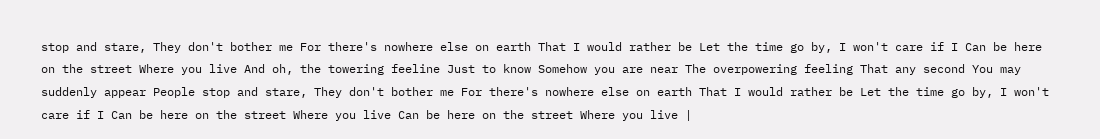stop and stare, They don't bother me For there's nowhere else on earth That I would rather be Let the time go by, I won't care if I Can be here on the street Where you live And oh, the towering feeline Just to know Somehow you are near The overpowering feeling That any second You may suddenly appear People stop and stare, They don't bother me For there's nowhere else on earth That I would rather be Let the time go by, I won't care if I Can be here on the street Where you live Can be here on the street Where you live |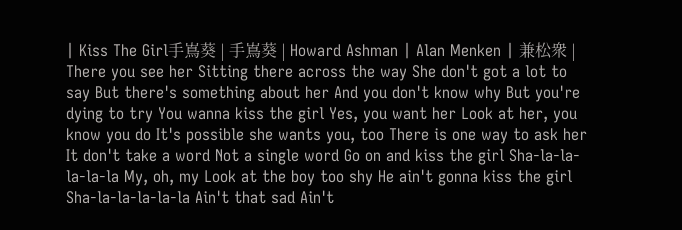| Kiss The Girl手嶌葵 | 手嶌葵 | Howard Ashman | Alan Menken | 兼松衆 | There you see her Sitting there across the way She don't got a lot to say But there's something about her And you don't know why But you're dying to try You wanna kiss the girl Yes, you want her Look at her, you know you do It's possible she wants you, too There is one way to ask her It don't take a word Not a single word Go on and kiss the girl Sha-la-la-la-la-la My, oh, my Look at the boy too shy He ain't gonna kiss the girl Sha-la-la-la-la-la Ain't that sad Ain't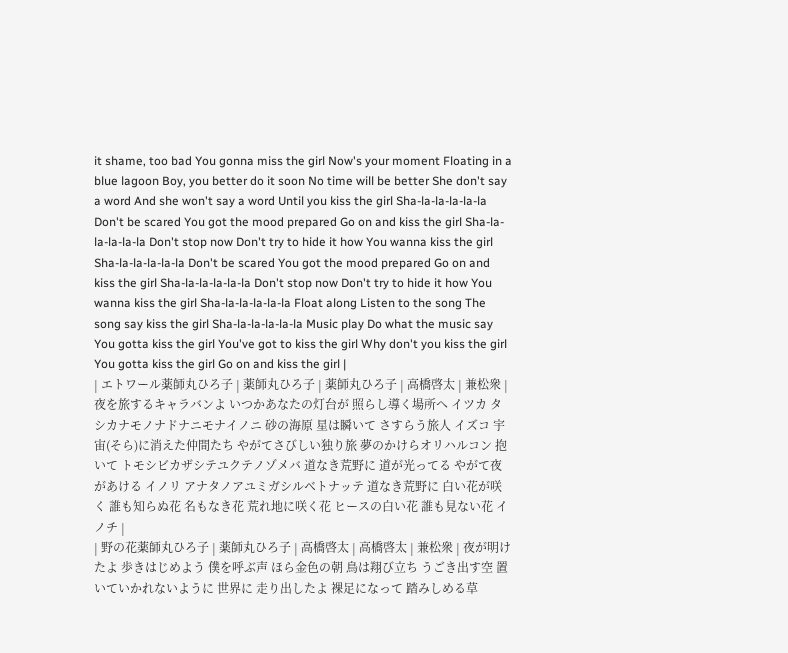it shame, too bad You gonna miss the girl Now's your moment Floating in a blue lagoon Boy, you better do it soon No time will be better She don't say a word And she won't say a word Until you kiss the girl Sha-la-la-la-la-la Don't be scared You got the mood prepared Go on and kiss the girl Sha-la-la-la-la-la Don't stop now Don't try to hide it how You wanna kiss the girl Sha-la-la-la-la-la Don't be scared You got the mood prepared Go on and kiss the girl Sha-la-la-la-la-la Don't stop now Don't try to hide it how You wanna kiss the girl Sha-la-la-la-la-la Float along Listen to the song The song say kiss the girl Sha-la-la-la-la-la Music play Do what the music say You gotta kiss the girl You've got to kiss the girl Why don't you kiss the girl You gotta kiss the girl Go on and kiss the girl |
| エトワール薬師丸ひろ子 | 薬師丸ひろ子 | 薬師丸ひろ子 | 高橋啓太 | 兼松衆 | 夜を旅するキャラバンよ いつかあなたの灯台が 照らし導く場所へ イツカ タシカナモノナドナニモナイノニ 砂の海原 星は瞬いて さすらう旅人 イズコ 宇宙(そら)に消えた仲間たち やがてさびしい独り旅 夢のかけらオリハルコン 抱いて トモシビカザシテユクテノゾメバ 道なき荒野に 道が光ってる やがて夜があける イノリ アナタノアユミガシルベトナッテ 道なき荒野に 白い花が咲く 誰も知らぬ花 名もなき花 荒れ地に咲く花 ヒースの白い花 誰も見ない花 イノチ |
| 野の花薬師丸ひろ子 | 薬師丸ひろ子 | 高橋啓太 | 高橋啓太 | 兼松衆 | 夜が明けたよ 歩きはじめよう 僕を呼ぶ声 ほら金色の朝 鳥は翔び立ち うごき出す空 置いていかれないように 世界に 走り出したよ 裸足になって 踏みしめる草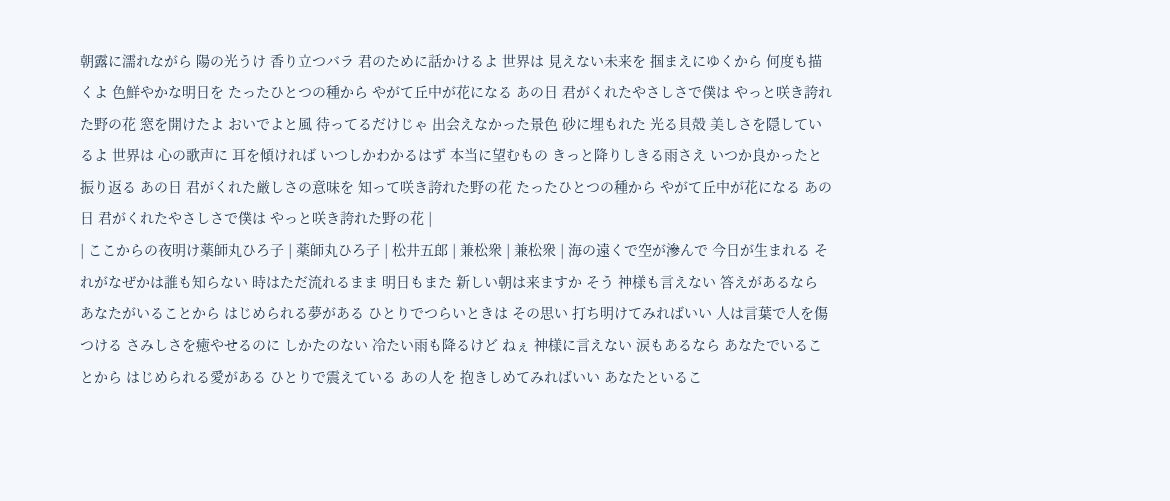朝露に濡れながら 陽の光うけ 香り立つバラ 君のために話かけるよ 世界は 見えない未来を 掴まえにゆくから 何度も描くよ 色鮮やかな明日を たったひとつの種から やがて丘中が花になる あの日 君がくれたやさしさで僕は やっと咲き誇れた野の花 窓を開けたよ おいでよと風 待ってるだけじゃ 出会えなかった景色 砂に埋もれた 光る貝殻 美しさを隠しているよ 世界は 心の歌声に 耳を傾ければ いつしかわかるはず 本当に望むもの きっと降りしきる雨さえ いつか良かったと振り返る あの日 君がくれた厳しさの意味を 知って咲き誇れた野の花 たったひとつの種から やがて丘中が花になる あの日 君がくれたやさしさで僕は やっと咲き誇れた野の花 |
| ここからの夜明け薬師丸ひろ子 | 薬師丸ひろ子 | 松井五郎 | 兼松衆 | 兼松衆 | 海の遠くで空が滲んで 今日が生まれる それがなぜかは誰も知らない 時はただ流れるまま 明日もまた 新しい朝は来ますか そう 神様も言えない 答えがあるなら あなたがいることから はじめられる夢がある ひとりでつらいときは その思い 打ち明けてみればいい 人は言葉で人を傷つける さみしさを癒やせるのに しかたのない 冷たい雨も降るけど ねぇ 神様に言えない 涙もあるなら あなたでいることから はじめられる愛がある ひとりで震えている あの人を 抱きしめてみればいい あなたといるこ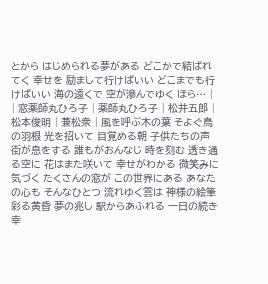とから はじめられる夢がある どこかで結ばれてく 幸せを 励まして行けばいい どこまでも行けばいい 海の遠くで 空が滲んでゆく ほら… |
| 窓薬師丸ひろ子 | 薬師丸ひろ子 | 松井五郎 | 松本俊明 | 兼松衆 | 風を呼ぶ木の葉 そよぐ鳥の羽根 光を招いて 目覚める朝 子供たちの声 街が息をする 誰もがおんなじ 時を刻む 透き通る空に 花はまた咲いて 幸せがわかる 微笑みに気づく たくさんの窓が この世界にある あなたの心も そんなひとつ 流れゆく雲は 神様の絵筆 彩る黄昏 夢の兆し 駅からあふれる 一日の続き 幸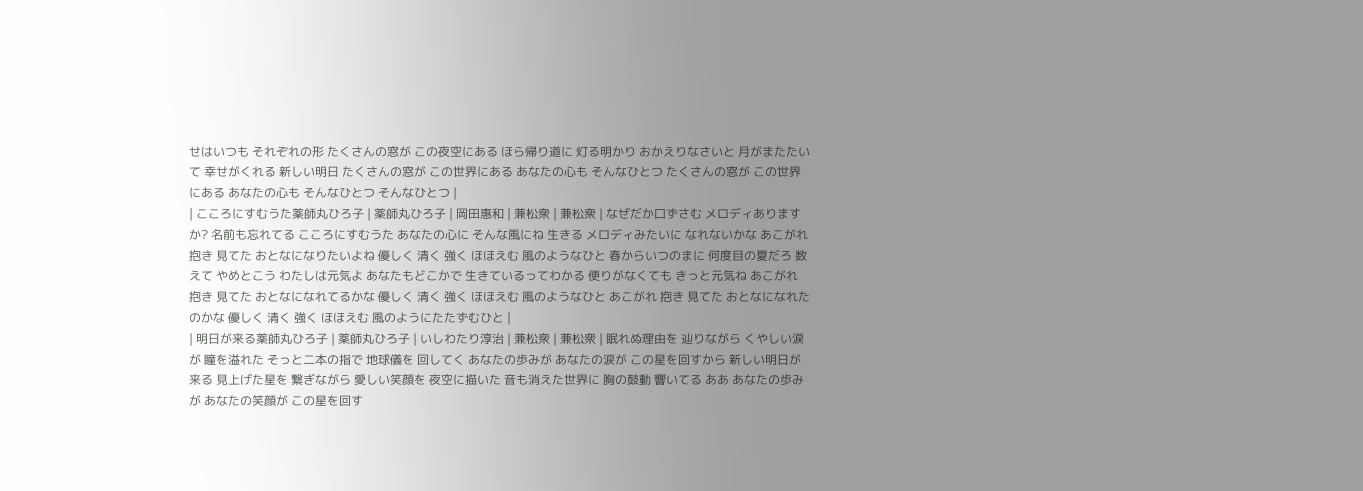せはいつも それぞれの形 たくさんの窓が この夜空にある ほら帰り道に 灯る明かり おかえりなさいと 月がまたたいて 幸せがくれる 新しい明日 たくさんの窓が この世界にある あなたの心も そんなひとつ たくさんの窓が この世界にある あなたの心も そんなひとつ そんなひとつ |
| こころにすむうた薬師丸ひろ子 | 薬師丸ひろ子 | 岡田惠和 | 兼松衆 | 兼松衆 | なぜだか口ずさむ メロディありますか? 名前も忘れてる こころにすむうた あなたの心に そんな風にね 生きる メロディみたいに なれないかな あこがれ 抱き 見てた おとなになりたいよね 優しく 清く 強く ほほえむ 風のようなひと 春からいつのまに 何度目の夏だろ 数えて やめとこう わたしは元気よ あなたもどこかで 生きているってわかる 便りがなくても きっと元気ね あこがれ 抱き 見てた おとなになれてるかな 優しく 清く 強く ほほえむ 風のようなひと あこがれ 抱き 見てた おとなになれたのかな 優しく 清く 強く ほほえむ 風のようにたたずむひと |
| 明日が来る薬師丸ひろ子 | 薬師丸ひろ子 | いしわたり淳治 | 兼松衆 | 兼松衆 | 眠れぬ理由を 辿りながら くやしい涙が 瞳を溢れた そっと二本の指で 地球儀を 回してく あなたの歩みが あなたの涙が この星を回すから 新しい明日が来る 見上げた星を 繋ぎながら 愛しい笑顔を 夜空に描いた 音も消えた世界に 胸の鼓動 響いてる ああ あなたの歩みが あなたの笑顔が この星を回す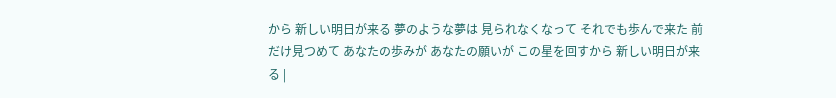から 新しい明日が来る 夢のような夢は 見られなくなって それでも歩んで来た 前だけ見つめて あなたの歩みが あなたの願いが この星を回すから 新しい明日が来る |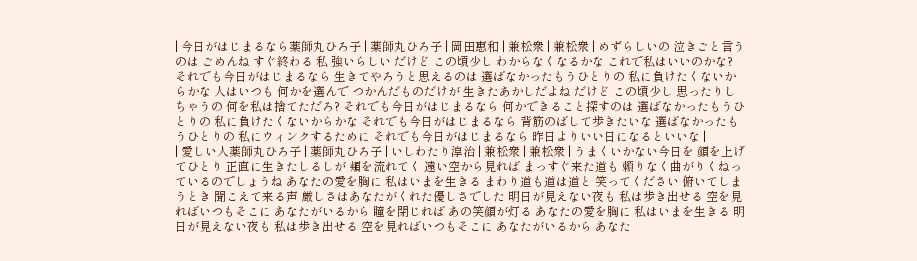| 今日がはじまるなら薬師丸ひろ子 | 薬師丸ひろ子 | 岡田惠和 | 兼松衆 | 兼松衆 | めずらしいの 泣きごと言うのは ごめんね すぐ終わる 私 強いらしい だけど この頃少し わからなくなるかな これで私はいいのかな? それでも今日がはじまるなら 生きてやろうと思えるのは 選ばなかったもうひとりの 私に負けたくないからかな 人はいつも 何かを選んで つかんだものだけが 生きたあかしだよね だけど この頃少し 思ったりしちゃうの 何を私は捨てただろ? それでも今日がはじまるなら 何かできること探すのは 選ばなかったもうひとりの 私に負けたくないからかな それでも今日がはじまるなら 背筋のばして歩きたいな 選ばなかったもうひとりの 私にウィンクするために それでも今日がはじまるなら 昨日よりいい日になるといいな |
| 愛しい人薬師丸ひろ子 | 薬師丸ひろ子 | いしわたり淳治 | 兼松衆 | 兼松衆 | うまくいかない今日を 顔を上げてひとり 正直に生きたしるしが 頬を流れてく 遠い空から見れば まっすぐ来た道も 頼りなく曲がりくねっているのでしょうね あなたの愛を胸に 私はいまを生きる まわり道も道は道と 笑ってください 俯いてしまうとき 聞こえて来る声 厳しさはあなたがくれた優しさでした 明日が見えない夜も 私は歩き出せる 空を見ればいつもそこに あなたがいるから 瞳を閉じれば あの笑顔が灯る あなたの愛を胸に 私はいまを生きる 明日が見えない夜も 私は歩き出せる 空を見ればいつもそこに あなたがいるから あなた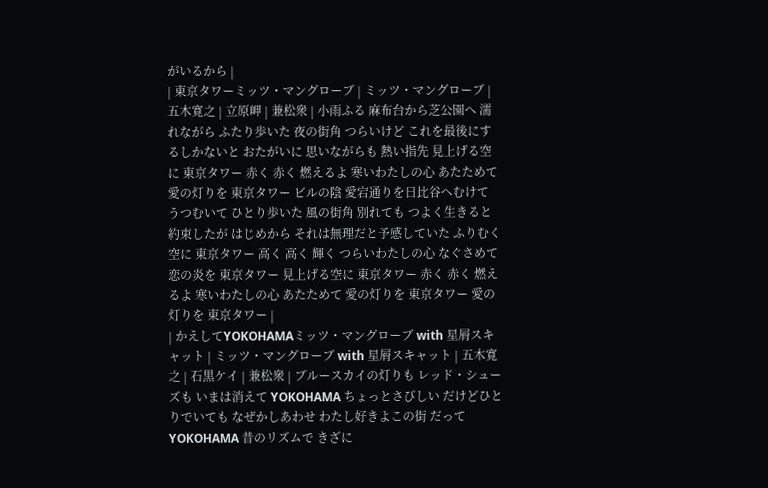がいるから |
| 東京タワーミッツ・マングローブ | ミッツ・マングローブ | 五木寛之 | 立原岬 | 兼松衆 | 小雨ふる 麻布台から芝公園へ 濡れながら ふたり歩いた 夜の街角 つらいけど これを最後にするしかないと おたがいに 思いながらも 熱い指先 見上げる空に 東京タワー 赤く 赤く 燃えるよ 寒いわたしの心 あたためて 愛の灯りを 東京タワー ビルの陰 愛宕通りを日比谷へむけて うつむいて ひとり歩いた 風の街角 別れても つよく生きると約束したが はじめから それは無理だと予感していた ふりむく空に 東京タワー 高く 高く 輝く つらいわたしの心 なぐさめて 恋の炎を 東京タワー 見上げる空に 東京タワー 赤く 赤く 燃えるよ 寒いわたしの心 あたためて 愛の灯りを 東京タワー 愛の灯りを 東京タワー |
| かえしてYOKOHAMAミッツ・マングローブ with 星屑スキャット | ミッツ・マングローブ with 星屑スキャット | 五木寛之 | 石黒ケイ | 兼松衆 | ブルースカイの灯りも レッド・シューズも いまは消えて YOKOHAMA ちょっとさびしい だけどひとりでいても なぜかしあわせ わたし好きよこの街 だって YOKOHAMA 昔のリズムで きざに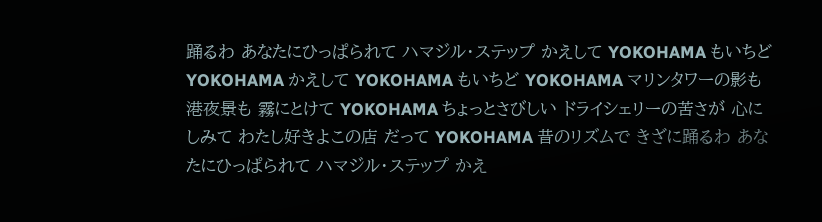踊るわ あなたにひっぱられて ハマジル・ステップ かえして YOKOHAMA もいちど YOKOHAMA かえして YOKOHAMA もいちど YOKOHAMA マリンタワーの影も 港夜景も 霧にとけて YOKOHAMA ちょっとさびしい ドライシェリーの苦さが 心にしみて わたし好きよこの店 だって YOKOHAMA 昔のリズムで きざに踊るわ あなたにひっぱられて ハマジル・ステップ かえ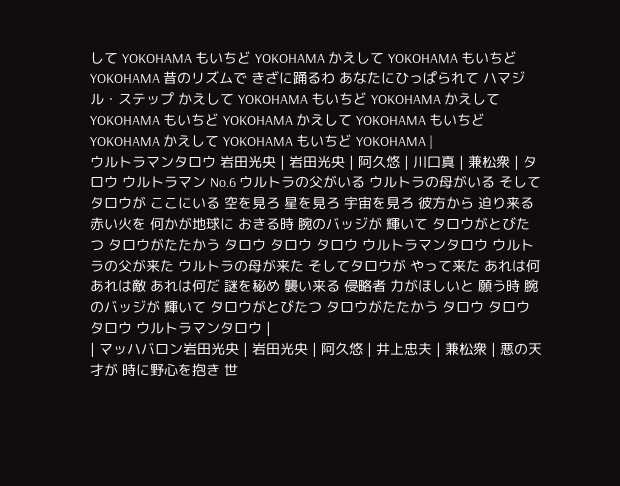して YOKOHAMA もいちど YOKOHAMA かえして YOKOHAMA もいちど YOKOHAMA 昔のリズムで きざに踊るわ あなたにひっぱられて ハマジル・ステップ かえして YOKOHAMA もいちど YOKOHAMA かえして YOKOHAMA もいちど YOKOHAMA かえして YOKOHAMA もいちど YOKOHAMA かえして YOKOHAMA もいちど YOKOHAMA |
ウルトラマンタロウ 岩田光央 | 岩田光央 | 阿久悠 | 川口真 | 兼松衆 | タロウ ウルトラマン No.6 ウルトラの父がいる ウルトラの母がいる そしてタロウが ここにいる 空を見ろ 星を見ろ 宇宙を見ろ 彼方から 迫り来る 赤い火を 何かが地球に おきる時 腕のバッジが 輝いて タロウがとびたつ タロウがたたかう タロウ タロウ タロウ ウルトラマンタロウ ウルトラの父が来た ウルトラの母が来た そしてタロウが やって来た あれは何 あれは敵 あれは何だ 謎を秘め 襲い来る 侵略者 力がほしいと 願う時 腕のバッジが 輝いて タロウがとびたつ タロウがたたかう タロウ タロウ タロウ ウルトラマンタロウ |
| マッハバロン岩田光央 | 岩田光央 | 阿久悠 | 井上忠夫 | 兼松衆 | 悪の天才が 時に野心を抱き 世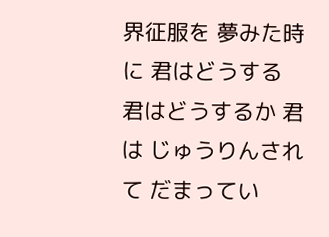界征服を 夢みた時に 君はどうする 君はどうするか 君は じゅうりんされて だまってい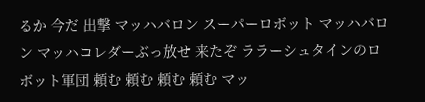るか 今だ 出撃 マッハバロン スーパーロボット マッハバロン マッハコレダーぶっ放せ 来たぞ ララーシュタインのロボット軍団 頼む 頼む 頼む 頼む マッ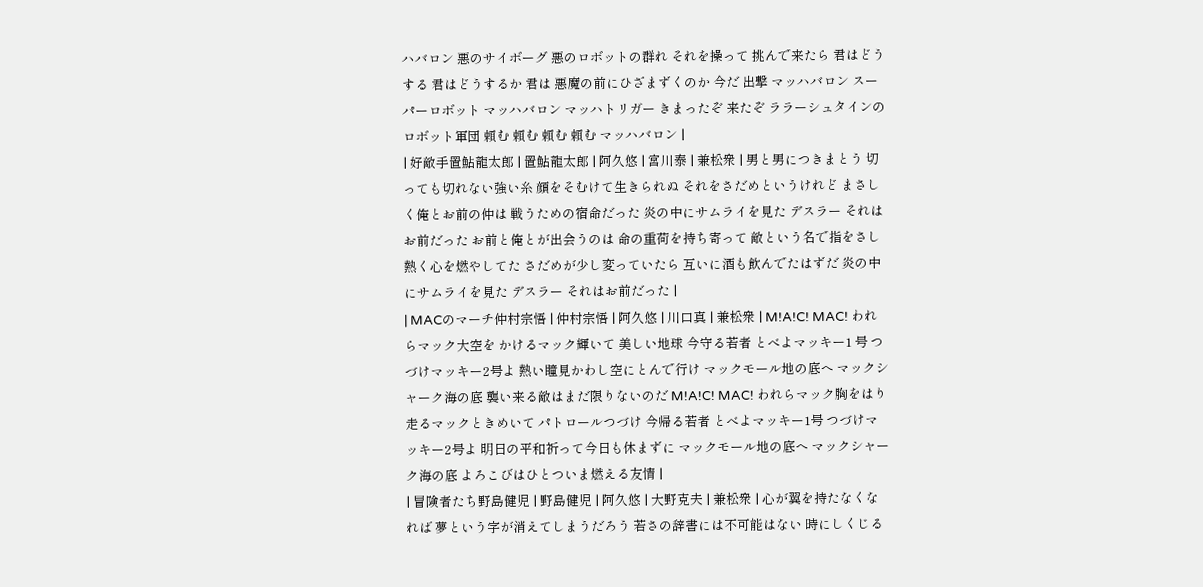ハバロン 悪のサイボーグ 悪のロボットの群れ それを操って 挑んで来たら 君はどうする 君はどうするか 君は 悪魔の前にひざまずくのか 今だ 出撃 マッハバロン スーパーロボット マッハバロン マッハトリガー きまったぞ 来たぞ ララーシュタインのロボット軍団 頼む 頼む 頼む 頼む マッハバロン |
| 好敵手置鮎龍太郎 | 置鮎龍太郎 | 阿久悠 | 宮川泰 | 兼松衆 | 男と男につきまとう 切っても切れない強い糸 顔をそむけて生きられぬ それをさだめというけれど まさしく俺とお前の仲は 戦うための宿命だった 炎の中にサムライを見た デスラー それはお前だった お前と俺とが出会うのは 命の重荷を持ち寄って 敵という名で指をさし 熱く心を燃やしてた さだめが少し変っていたら 互いに酒も飲んでたはずだ 炎の中にサムライを見た デスラー それはお前だった |
| MACのマーチ仲村宗悟 | 仲村宗悟 | 阿久悠 | 川口真 | 兼松衆 | M!A!C! MAC! われらマック大空を かけるマック輝いて 美しい地球 今守る若者 とべよマッキー1 号 つづけマッキー2号よ 熱い瞳見かわし空にとんで行け マックモール地の底へ マックシャーク海の底 襲い来る敵はまだ限りないのだ M!A!C! MAC! われらマック胸をはり 走るマックときめいて パトロールつづけ 今帰る若者 とべよマッキー1号 つづけマッキー2号よ 明日の平和祈って今日も休まずに マックモール地の底へ マックシャーク海の底 よろこびはひとついま燃える友情 |
| 冒険者たち野島健児 | 野島健児 | 阿久悠 | 大野克夫 | 兼松衆 | 心が翼を持たなくなれば 夢という字が消えてしまうだろう 若さの辞書には不可能はない 時にしくじる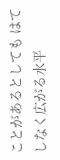ことがあるとしても はてしなく広がる水平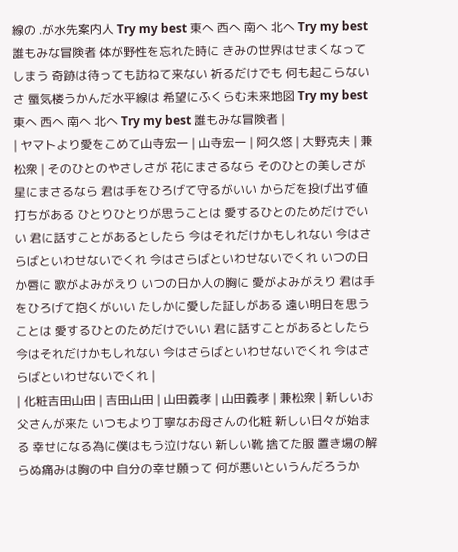線の .が水先案内人 Try my best 東へ 西へ 南へ 北へ Try my best 誰もみな冒険者 体が野性を忘れた時に きみの世界はせまくなってしまう 奇跡は待っても訪ねて来ない 祈るだけでも 何も起こらないさ 蜃気楼うかんだ水平線は 希望にふくらむ未来地図 Try my best 東へ 西へ 南へ 北へ Try my best 誰もみな冒険者 |
| ヤマトより愛をこめて山寺宏一 | 山寺宏一 | 阿久悠 | 大野克夫 | 兼松衆 | そのひとのやさしさが 花にまさるなら そのひとの美しさが 星にまさるなら 君は手をひろげて守るがいい からだを投げ出す値打ちがある ひとりひとりが思うことは 愛するひとのためだけでいい 君に話すことがあるとしたら 今はそれだけかもしれない 今はさらばといわせないでくれ 今はさらばといわせないでくれ いつの日か唇に 歌がよみがえり いつの日か人の胸に 愛がよみがえり 君は手をひろげて抱くがいい たしかに愛した証しがある 遠い明日を思うことは 愛するひとのためだけでいい 君に話すことがあるとしたら 今はそれだけかもしれない 今はさらばといわせないでくれ 今はさらばといわせないでくれ |
| 化粧吉田山田 | 吉田山田 | 山田義孝 | 山田義孝 | 兼松衆 | 新しいお父さんが来た いつもより丁寧なお母さんの化粧 新しい日々が始まる 幸せになる為に僕はもう泣けない 新しい靴 捨てた服 置き場の解らぬ痛みは胸の中 自分の幸せ願って 何が悪いというんだろうか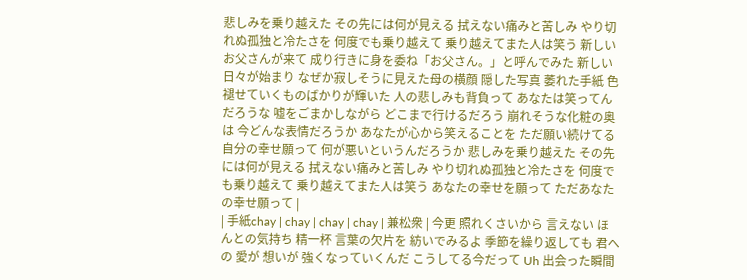悲しみを乗り越えた その先には何が見える 拭えない痛みと苦しみ やり切れぬ孤独と冷たさを 何度でも乗り越えて 乗り越えてまた人は笑う 新しいお父さんが来て 成り行きに身を委ね「お父さん。」と呼んでみた 新しい日々が始まり なぜか寂しそうに見えた母の横顔 隠した写真 萎れた手紙 色褪せていくものばかりが輝いた 人の悲しみも背負って あなたは笑ってんだろうな 嘘をごまかしながら どこまで行けるだろう 崩れそうな化粧の奥は 今どんな表情だろうか あなたが心から笑えることを ただ願い続けてる 自分の幸せ願って 何が悪いというんだろうか 悲しみを乗り越えた その先には何が見える 拭えない痛みと苦しみ やり切れぬ孤独と冷たさを 何度でも乗り越えて 乗り越えてまた人は笑う あなたの幸せを願って ただあなたの幸せ願って |
| 手紙chay | chay | chay | chay | 兼松衆 | 今更 照れくさいから 言えない ほんとの気持ち 精一杯 言葉の欠片を 紡いでみるよ 季節を繰り返しても 君への 愛が 想いが 強くなっていくんだ こうしてる今だって Uh 出会った瞬間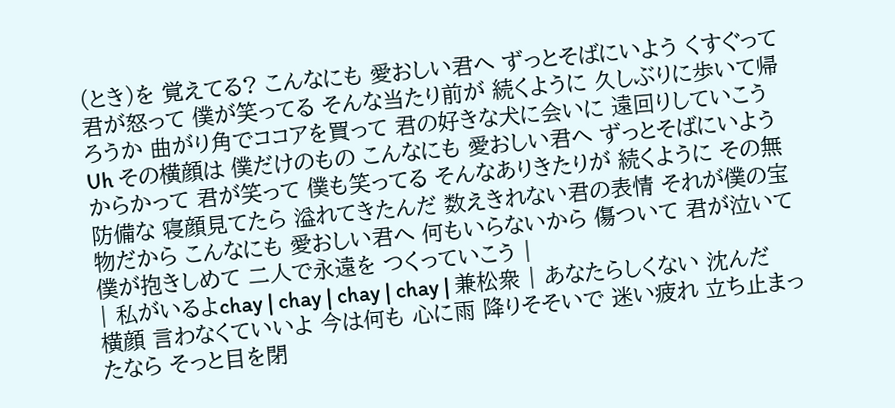(とき)を 覚えてる? こんなにも 愛おしい君へ ずっとそばにいよう くすぐって 君が怒って 僕が笑ってる そんな当たり前が 続くように 久しぶりに歩いて帰ろうか 曲がり角でココアを買って 君の好きな犬に会いに 遠回りしていこう Uh その横顔は 僕だけのもの こんなにも 愛おしい君へ ずっとそばにいよう からかって 君が笑って 僕も笑ってる そんなありきたりが 続くように その無防備な 寝顔見てたら 溢れてきたんだ 数えきれない君の表情 それが僕の宝物だから こんなにも 愛おしい君へ 何もいらないから 傷ついて 君が泣いて 僕が抱きしめて 二人で永遠を つくっていこう |
| 私がいるよchay | chay | chay | chay | 兼松衆 | あなたらしくない 沈んだ横顔 言わなくていいよ 今は何も 心に雨 降りそそいで 迷い疲れ 立ち止まったなら そっと目を閉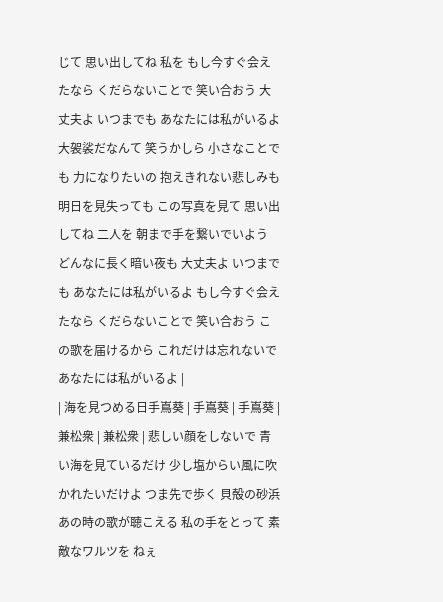じて 思い出してね 私を もし今すぐ会えたなら くだらないことで 笑い合おう 大丈夫よ いつまでも あなたには私がいるよ 大袈裟だなんて 笑うかしら 小さなことでも 力になりたいの 抱えきれない悲しみも 明日を見失っても この写真を見て 思い出してね 二人を 朝まで手を繋いでいよう どんなに長く暗い夜も 大丈夫よ いつまでも あなたには私がいるよ もし今すぐ会えたなら くだらないことで 笑い合おう この歌を届けるから これだけは忘れないで あなたには私がいるよ |
| 海を見つめる日手嶌葵 | 手嶌葵 | 手嶌葵 | 兼松衆 | 兼松衆 | 悲しい顔をしないで 青い海を見ているだけ 少し塩からい風に吹かれたいだけよ つま先で歩く 貝殻の砂浜 あの時の歌が聴こえる 私の手をとって 素敵なワルツを ねぇ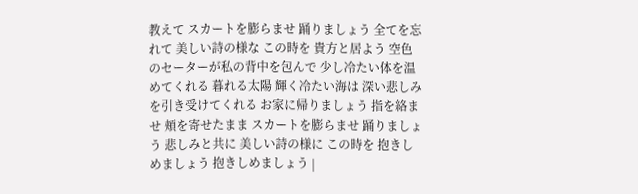教えて スカートを膨らませ 踊りましょう 全てを忘れて 美しい詩の様な この時を 貴方と居よう 空色のセーターが私の背中を包んで 少し冷たい体を温めてくれる 暮れる太陽 輝く冷たい海は 深い悲しみを引き受けてくれる お家に帰りましょう 指を絡ませ 頬を寄せたまま スカートを膨らませ 踊りましょう 悲しみと共に 美しい詩の様に この時を 抱きしめましょう 抱きしめましょう |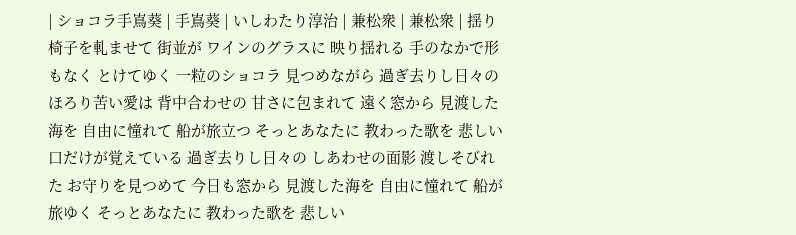| ショコラ手嶌葵 | 手嶌葵 | いしわたり淳治 | 兼松衆 | 兼松衆 | 揺り椅子を軋ませて 街並が ワインのグラスに 映り揺れる 手のなかで形もなく とけてゆく 一粒のショコラ 見つめながら 過ぎ去りし日々の ほろり苦い愛は 背中合わせの 甘さに包まれて 遠く窓から 見渡した海を 自由に憧れて 船が旅立つ そっとあなたに 教わった歌を 悲しい口だけが覚えている 過ぎ去りし日々の しあわせの面影 渡しそびれた お守りを見つめて 今日も窓から 見渡した海を 自由に憧れて 船が旅ゆく そっとあなたに 教わった歌を 悲しい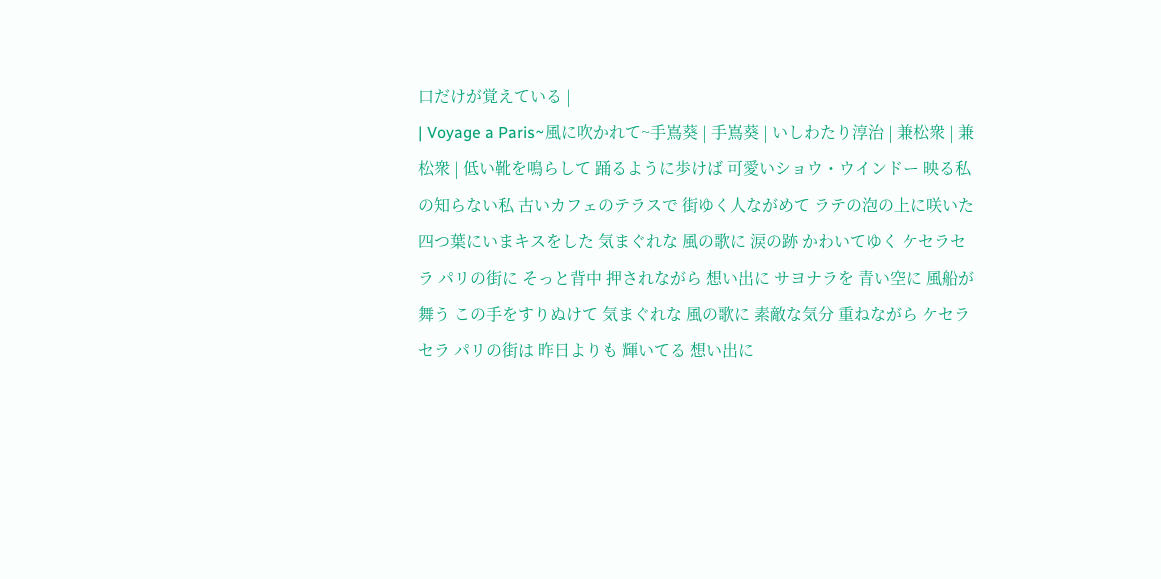口だけが覚えている |
| Voyage a Paris~風に吹かれて~手嶌葵 | 手嶌葵 | いしわたり淳治 | 兼松衆 | 兼松衆 | 低い靴を鳴らして 踊るように歩けば 可愛いショウ・ウインドー 映る私の知らない私 古いカフェのテラスで 街ゆく人ながめて ラテの泡の上に咲いた 四つ葉にいまキスをした 気まぐれな 風の歌に 涙の跡 かわいてゆく ケセラセラ パリの街に そっと背中 押されながら 想い出に サヨナラを 青い空に 風船が舞う この手をすりぬけて 気まぐれな 風の歌に 素敵な気分 重ねながら ケセラセラ パリの街は 昨日よりも 輝いてる 想い出に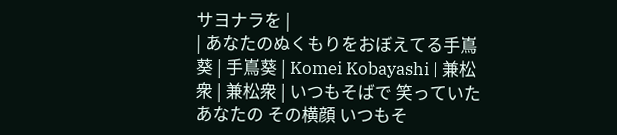サヨナラを |
| あなたのぬくもりをおぼえてる手嶌葵 | 手嶌葵 | Komei Kobayashi | 兼松衆 | 兼松衆 | いつもそばで 笑っていた あなたの その横顔 いつもそ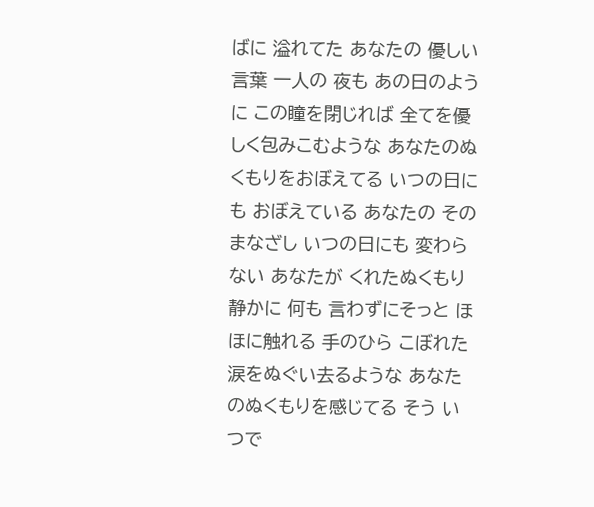ばに 溢れてた あなたの 優しい言葉 一人の 夜も あの日のように この瞳を閉じれば 全てを優しく包みこむような あなたのぬくもりをおぼえてる いつの日にも おぼえている あなたの そのまなざし いつの日にも 変わらない あなたが くれたぬくもり 静かに 何も 言わずにそっと ほほに触れる 手のひら こぼれた涙をぬぐい去るような あなたのぬくもりを感じてる そう いつで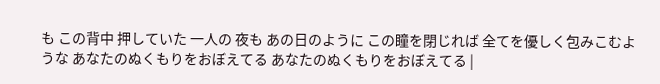も この背中 押していた 一人の 夜も あの日のように この瞳を閉じれば 全てを優しく包みこむような あなたのぬくもりをおぼえてる あなたのぬくもりをおぼえてる |